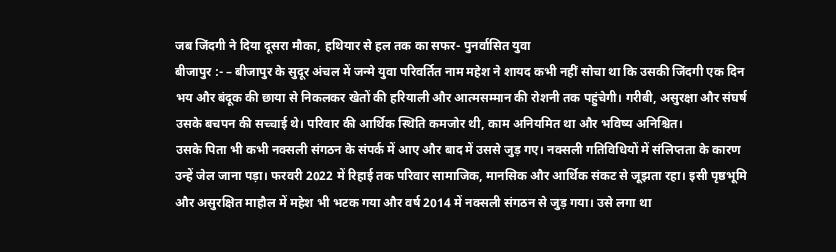जब जिंदगी ने दिया दूसरा मौका, हथियार से हल तक का सफर- पुनर्वासित युवा
बीजापुर :- – बीजापुर के सुदूर अंचल में जन्मे युवा परिवर्तित नाम महेश ने शायद कभी नहीं सोचा था कि उसकी जिंदगी एक दिन भय और बंदूक की छाया से निकलकर खेतों की हरियाली और आत्मसम्मान की रोशनी तक पहुंचेगी। गरीबी, असुरक्षा और संघर्ष उसके बचपन की सच्चाई थे। परिवार की आर्थिक स्थिति कमजोर थी, काम अनियमित था और भविष्य अनिश्चित।
उसके पिता भी कभी नक्सली संगठन के संपर्क में आए और बाद में उससे जुड़ गए। नक्सली गतिविधियों में संलिप्तता के कारण उन्हें जेल जाना पड़ा। फरवरी 2022 में रिहाई तक परिवार सामाजिक, मानसिक और आर्थिक संकट से जूझता रहा। इसी पृष्ठभूमि और असुरक्षित माहौल में महेश भी भटक गया और वर्ष 2014 में नक्सली संगठन से जुड़ गया। उसे लगा था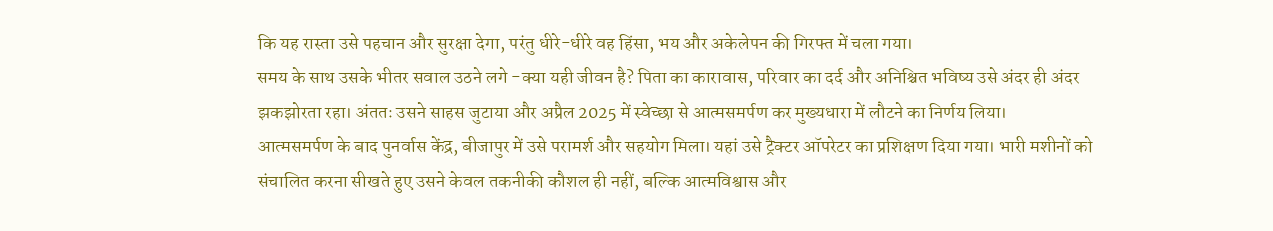कि यह रास्ता उसे पहचान और सुरक्षा देगा, परंतु धीरे-धीरे वह हिंसा, भय और अकेलेपन की गिरफ्त में चला गया।
समय के साथ उसके भीतर सवाल उठने लगे -क्या यही जीवन है? पिता का कारावास, परिवार का दर्द और अनिश्चित भविष्य उसे अंदर ही अंदर झकझोरता रहा। अंततः उसने साहस जुटाया और अप्रैल 2025 में स्वेच्छा से आत्मसमर्पण कर मुख्यधारा में लौटने का निर्णय लिया।
आत्मसमर्पण के बाद पुनर्वास केंद्र, बीजापुर में उसे परामर्श और सहयोग मिला। यहां उसे ट्रैक्टर ऑपरेटर का प्रशिक्षण दिया गया। भारी मशीनों को संचालित करना सीखते हुए उसने केवल तकनीकी कौशल ही नहीं, बल्कि आत्मविश्वास और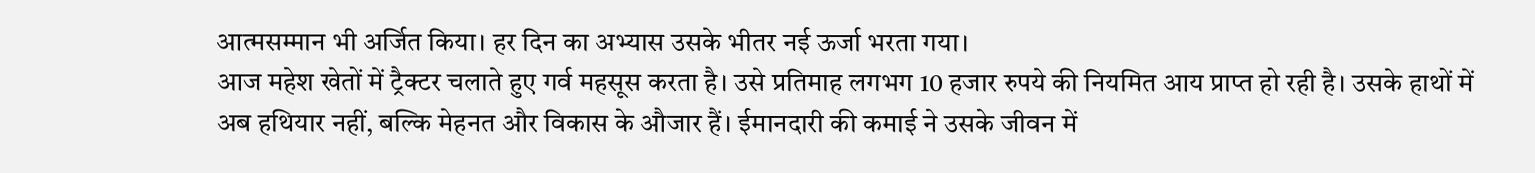आत्मसम्मान भी अर्जित किया। हर दिन का अभ्यास उसके भीतर नई ऊर्जा भरता गया।
आज महेश खेतों में ट्रैक्टर चलाते हुए गर्व महसूस करता है। उसे प्रतिमाह लगभग 10 हजार रुपये की नियमित आय प्राप्त हो रही है। उसके हाथों में अब हथियार नहीं, बल्कि मेहनत और विकास के औजार हैं। ईमानदारी की कमाई ने उसके जीवन में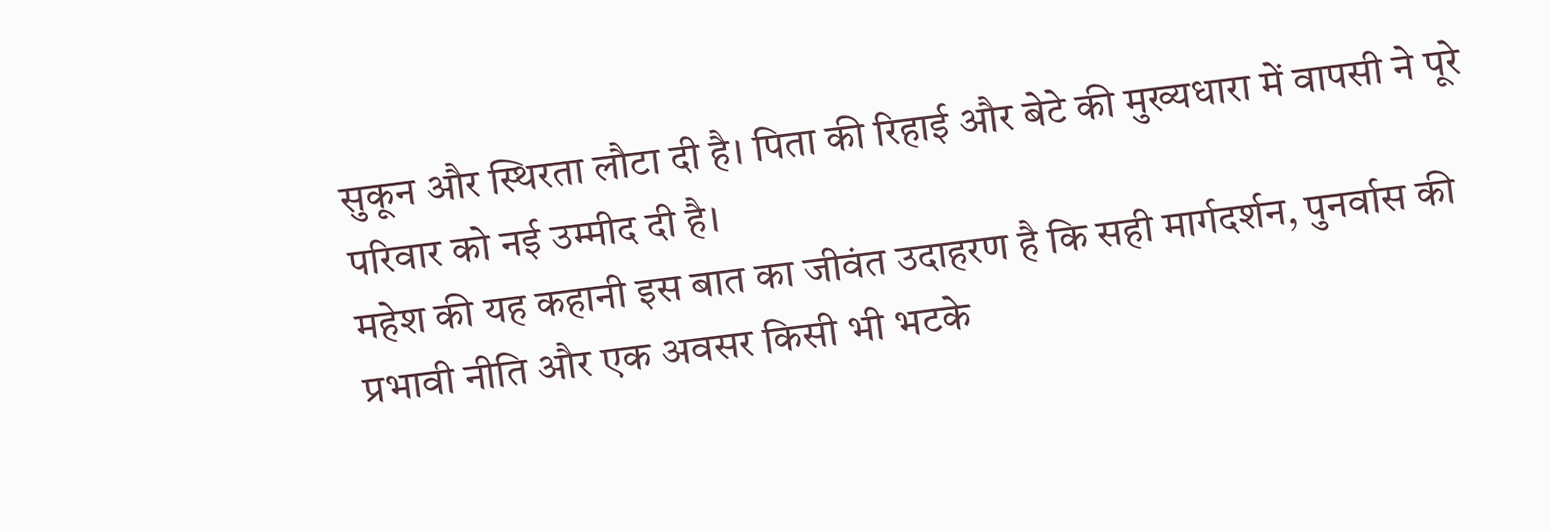सुकून और स्थिरता लौटा दी है। पिता की रिहाई और बेटे की मुख्यधारा में वापसी ने पूरे परिवार को नई उम्मीद दी है।
महेश की यह कहानी इस बात का जीवंत उदाहरण है कि सही मार्गदर्शन, पुनर्वास की प्रभावी नीति और एक अवसर किसी भी भटके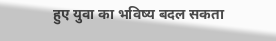हुए युवा का भविष्य बदल सकता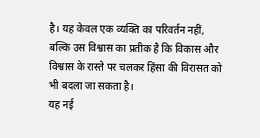है। यह केवल एक व्यक्ति का परिवर्तन नहीं, बल्कि उस विश्वास का प्रतीक है कि विकास और विश्वास के रास्ते पर चलकर हिंसा की विरासत को भी बदला जा सकता है।
यह नई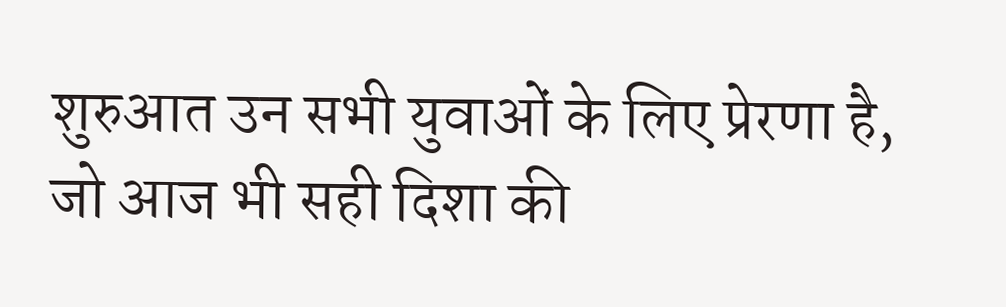शुरुआत उन सभी युवाओं के लिए प्रेरणा है, जो आज भी सही दिशा की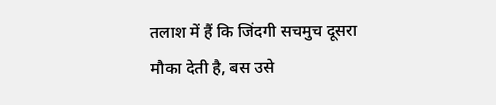तलाश में हैं कि जिंदगी सचमुच दूसरा मौका देती है, बस उसे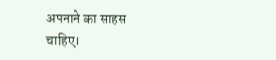अपनाने का साहस चाहिए।